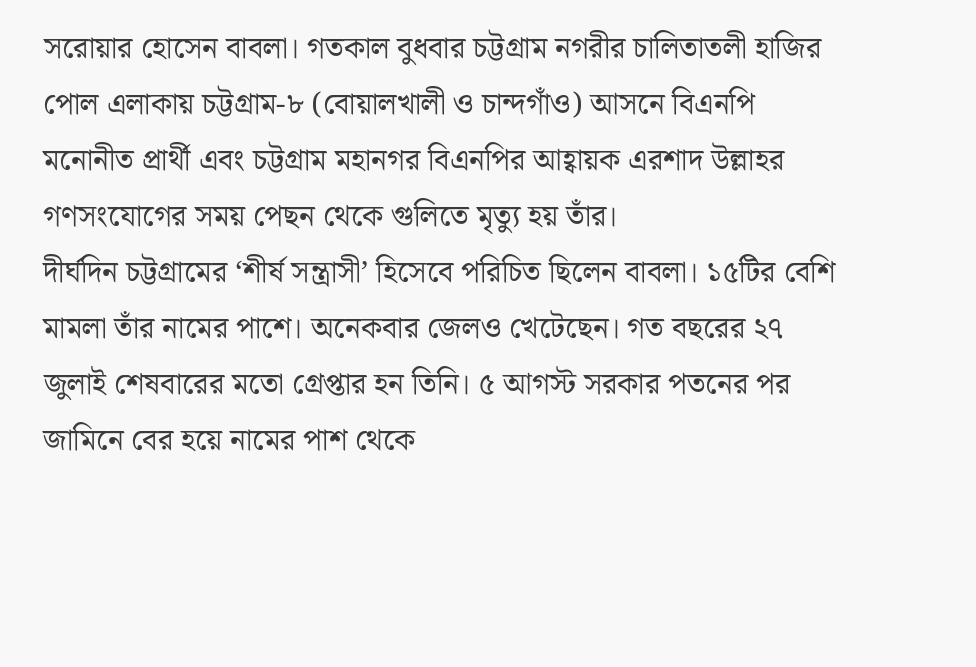সরোয়ার হোসেন বাবলা। গতকাল বুধবার চট্টগ্রাম নগরীর চালিতাতলী হাজির পোল এলাকায় চট্টগ্রাম-৮ (বোয়ালখালী ও চান্দগাঁও) আসনে বিএনপি মনোনীত প্রার্থী এবং চট্টগ্রাম মহানগর বিএনপির আহ্বায়ক এরশাদ উল্লাহর গণসংযোগের সময় পেছন থেকে গুলিতে মৃত্যু হয় তাঁর।
দীর্ঘদিন চট্টগ্রামের ‘শীর্ষ সন্ত্রাসী’ হিসেবে পরিচিত ছিলেন বাবলা। ১৫টির বেশি মামলা তাঁর নামের পাশে। অনেকবার জেলও খেটেছেন। গত বছরের ২৭ জুলাই শেষবারের মতো গ্রেপ্তার হন তিনি। ৫ আগস্ট সরকার পতনের পর জামিনে বের হয়ে নামের পাশ থেকে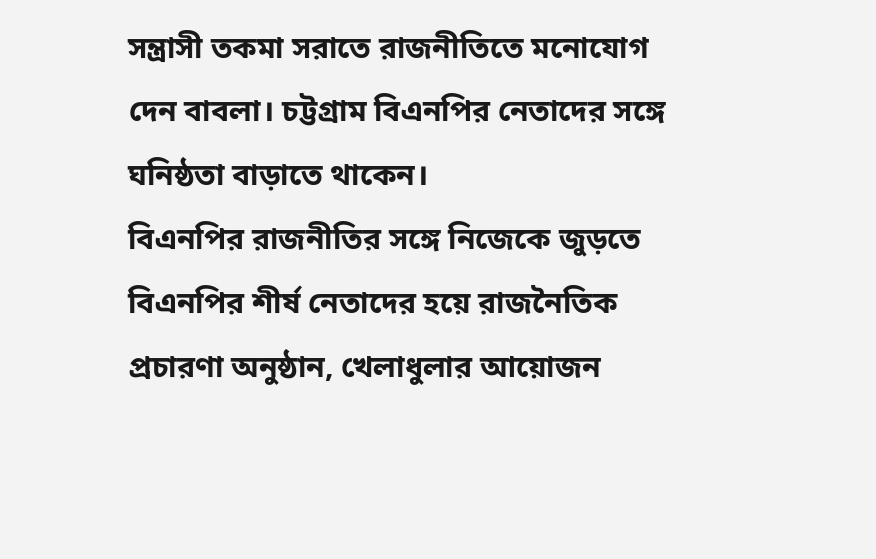সন্ত্রাসী তকমা সরাতে রাজনীতিতে মনোযোগ দেন বাবলা। চট্টগ্রাম বিএনপির নেতাদের সঙ্গে ঘনিষ্ঠতা বাড়াতে থাকেন।
বিএনপির রাজনীতির সঙ্গে নিজেকে জুড়তে বিএনপির শীর্ষ নেতাদের হয়ে রাজনৈতিক প্রচারণা অনুষ্ঠান, খেলাধুলার আয়োজন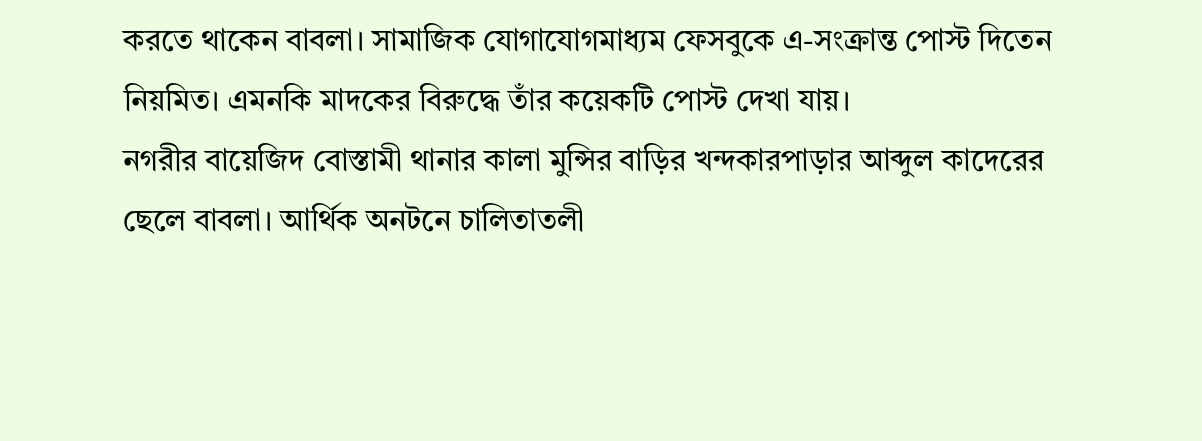করতে থাকেন বাবলা। সামাজিক যোগাযোগমাধ্যম ফেসবুকে এ-সংক্রান্ত পোস্ট দিতেন নিয়মিত। এমনকি মাদকের বিরুদ্ধে তাঁর কয়েকটি পোস্ট দেখা যায়।
নগরীর বায়েজিদ বোস্তামী থানার কালা মুন্সির বাড়ির খন্দকারপাড়ার আব্দুল কাদেরের ছেলে বাবলা। আর্থিক অনটনে চালিতাতলী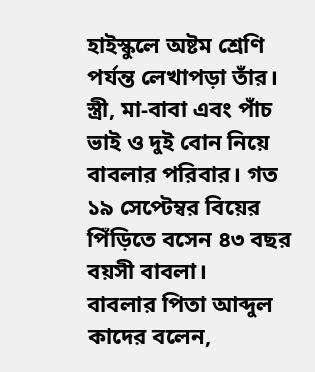হাইস্কুলে অষ্টম শ্রেণি পর্যন্ত লেখাপড়া তাঁর। স্ত্রী, মা-বাবা এবং পাঁচ ভাই ও দুই বোন নিয়ে বাবলার পরিবার। গত ১৯ সেপ্টেম্বর বিয়ের পিঁড়িতে বসেন ৪৩ বছর বয়সী বাবলা।
বাবলার পিতা আব্দুল কাদের বলেন,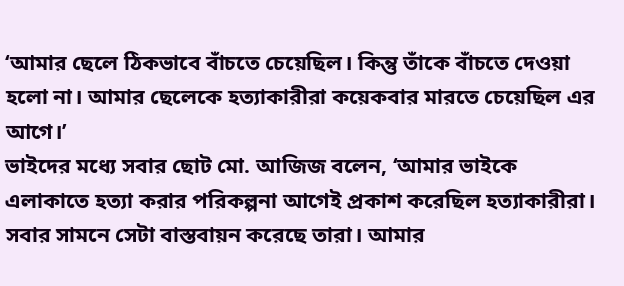‘আমার ছেলে ঠিকভাবে বাঁচতে চেয়েছিল। কিন্তু তাঁকে বাঁচতে দেওয়া হলো না। আমার ছেলেকে হত্যাকারীরা কয়েকবার মারতে চেয়েছিল এর আগে।’
ভাইদের মধ্যে সবার ছোট মো. আজিজ বলেন, ‘আমার ভাইকে এলাকাতে হত্যা করার পরিকল্পনা আগেই প্রকাশ করেছিল হত্যাকারীরা। সবার সামনে সেটা বাস্তবায়ন করেছে তারা। আমার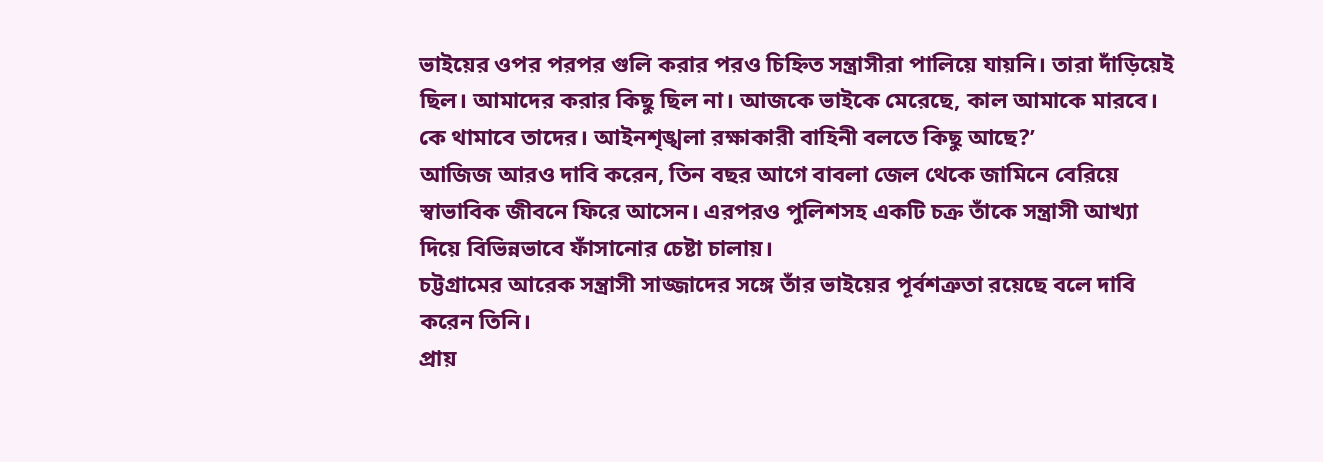ভাইয়ের ওপর পরপর গুলি করার পরও চিহ্নিত সন্ত্রাসীরা পালিয়ে যায়নি। তারা দাঁড়িয়েই ছিল। আমাদের করার কিছু ছিল না। আজকে ভাইকে মেরেছে, কাল আমাকে মারবে। কে থামাবে তাদের। আইনশৃঙ্খলা রক্ষাকারী বাহিনী বলতে কিছু আছে?’
আজিজ আরও দাবি করেন, তিন বছর আগে বাবলা জেল থেকে জামিনে বেরিয়ে স্বাভাবিক জীবনে ফিরে আসেন। এরপরও পুলিশসহ একটি চক্র তাঁকে সন্ত্রাসী আখ্যা দিয়ে বিভিন্নভাবে ফাঁসানোর চেষ্টা চালায়।
চট্টগ্রামের আরেক সন্ত্রাসী সাজ্জাদের সঙ্গে তাঁর ভাইয়ের পূর্বশত্রুতা রয়েছে বলে দাবি করেন তিনি।
প্রায়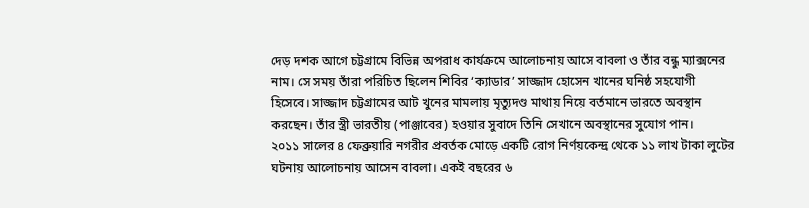দেড় দশক আগে চট্টগ্রামে বিভিন্ন অপরাধ কার্যক্রমে আলোচনায় আসে বাবলা ও তাঁর বন্ধু ম্যাক্সনের নাম। সে সময় তাঁরা পরিচিত ছিলেন শিবির ‘ক্যাডার’ সাজ্জাদ হোসেন খানের ঘনিষ্ঠ সহযোগী হিসেবে। সাজ্জাদ চট্টগ্রামের আট খুনের মামলায় মৃত্যুদণ্ড মাথায় নিয়ে বর্তমানে ভারতে অবস্থান করছেন। তাঁর স্ত্রী ভারতীয় (পাঞ্জাবের) হওয়ার সুবাদে তিনি সেখানে অবস্থানের সুযোগ পান।
২০১১ সালের ৪ ফেব্রুয়ারি নগরীর প্রবর্তক মোড়ে একটি রোগ নির্ণয়কেন্দ্র থেকে ১১ লাখ টাকা লুটের ঘটনায় আলোচনায় আসেন বাবলা। একই বছরের ৬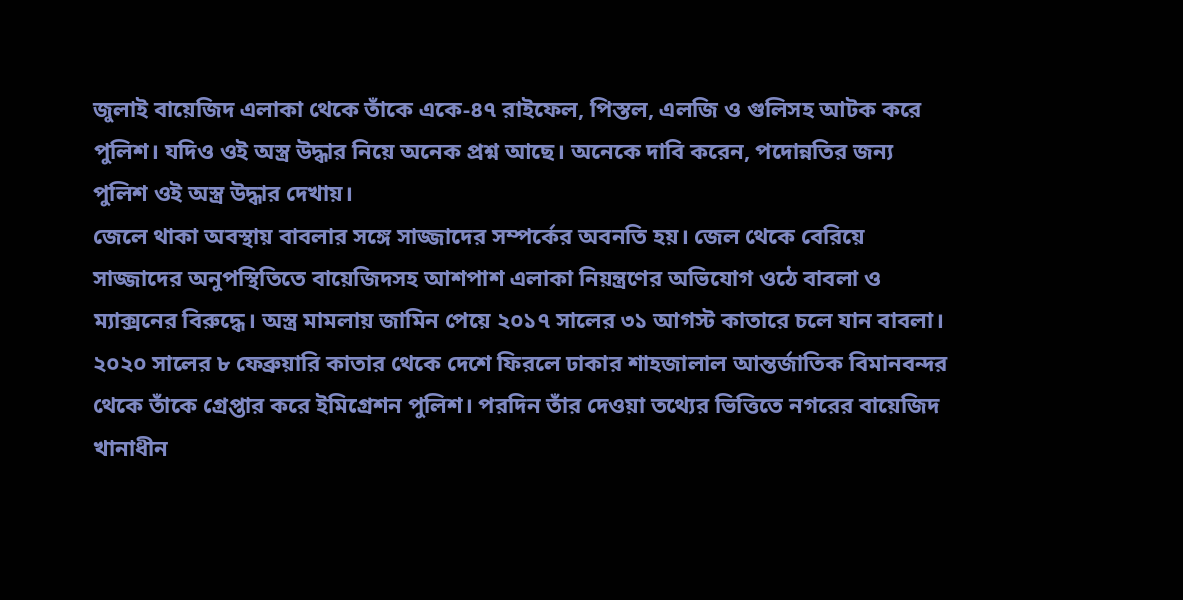জুলাই বায়েজিদ এলাকা থেকে তাঁকে একে-৪৭ রাইফেল, পিস্তল, এলজি ও গুলিসহ আটক করে পুলিশ। যদিও ওই অস্ত্র উদ্ধার নিয়ে অনেক প্রশ্ন আছে। অনেকে দাবি করেন, পদোন্নতির জন্য পুলিশ ওই অস্ত্র উদ্ধার দেখায়।
জেলে থাকা অবস্থায় বাবলার সঙ্গে সাজ্জাদের সম্পর্কের অবনতি হয়। জেল থেকে বেরিয়ে সাজ্জাদের অনুপস্থিতিতে বায়েজিদসহ আশপাশ এলাকা নিয়ন্ত্রণের অভিযোগ ওঠে বাবলা ও ম্যাক্সনের বিরুদ্ধে। অস্ত্র মামলায় জামিন পেয়ে ২০১৭ সালের ৩১ আগস্ট কাতারে চলে যান বাবলা।
২০২০ সালের ৮ ফেব্রুয়ারি কাতার থেকে দেশে ফিরলে ঢাকার শাহজালাল আন্তর্জাতিক বিমানবন্দর থেকে তাঁকে গ্রেপ্তার করে ইমিগ্রেশন পুলিশ। পরদিন তাঁর দেওয়া তথ্যের ভিত্তিতে নগরের বায়েজিদ খানাধীন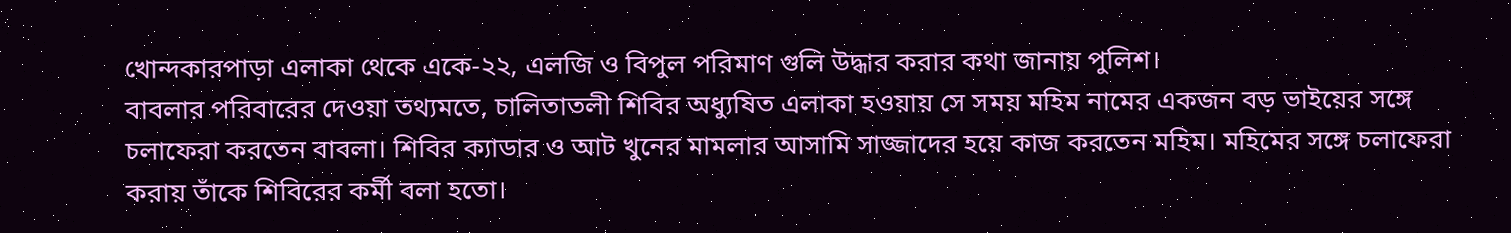খোন্দকারপাড়া এলাকা থেকে একে-২২, এলজি ও বিপুল পরিমাণ গুলি উদ্ধার করার কথা জানায় পুলিশ।
বাবলার পরিবারের দেওয়া তথ্যমতে, চালিতাতলী শিবির অধ্যুষিত এলাকা হওয়ায় সে সময় মহিম নামের একজন বড় ভাইয়ের সঙ্গে চলাফেরা করতেন বাবলা। শিবির ক্যাডার ও আট খুনের মামলার আসামি সাজ্জাদের হয়ে কাজ করতেন মহিম। মহিমের সঙ্গে চলাফেরা করায় তাঁকে শিবিরের কর্মী বলা হতো।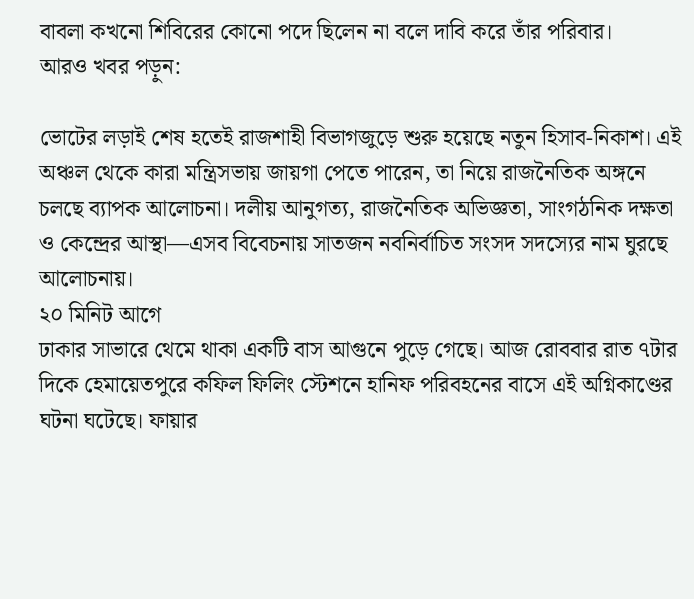বাবলা কখনো শিবিরের কোনো পদে ছিলেন না বলে দাবি করে তাঁর পরিবার।
আরও খবর পড়ুন:

ভোটের লড়াই শেষ হতেই রাজশাহী বিভাগজুড়ে শুরু হয়েছে নতুন হিসাব-নিকাশ। এই অঞ্চল থেকে কারা মন্ত্রিসভায় জায়গা পেতে পারেন, তা নিয়ে রাজনৈতিক অঙ্গনে চলছে ব্যাপক আলোচনা। দলীয় আনুগত্য, রাজনৈতিক অভিজ্ঞতা, সাংগঠনিক দক্ষতা ও কেন্দ্রের আস্থা—এসব বিবেচনায় সাতজন নবনির্বাচিত সংসদ সদস্যের নাম ঘুরছে আলোচনায়।
২০ মিনিট আগে
ঢাকার সাভারে থেমে থাকা একটি বাস আগুনে পুড়ে গেছে। আজ রোববার রাত ৭টার দিকে হেমায়েতপুরে কফিল ফিলিং স্টেশনে হানিফ পরিবহনের বাসে এই অগ্নিকাণ্ডের ঘটনা ঘটেছে। ফায়ার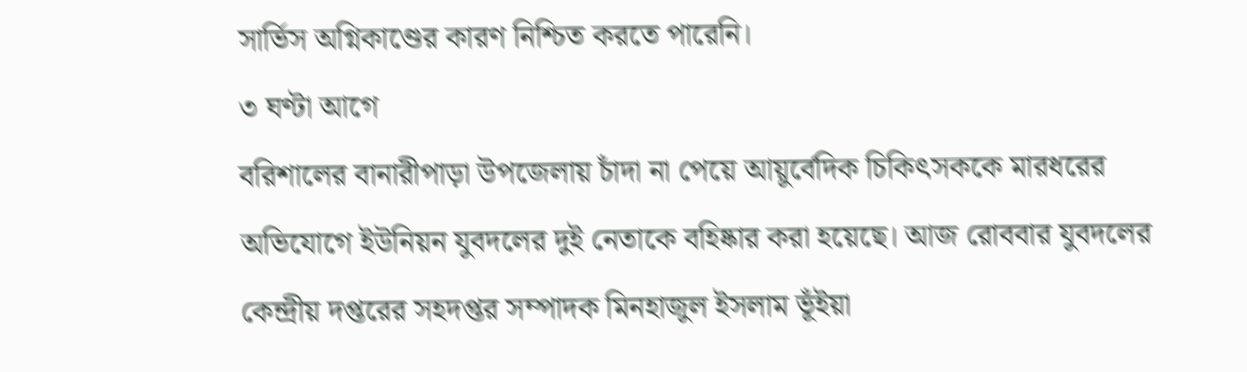সার্ভিস অগ্নিকাণ্ডের কারণ নিশ্চিত করতে পারেনি।
৩ ঘণ্টা আগে
বরিশালের বানারীপাড়া উপজেলায় চাঁদা না পেয়ে আয়ুর্বেদিক চিকিৎসককে মারধরের অভিযোগে ইউনিয়ন যুবদলের দুই নেতাকে বহিষ্কার করা হয়েছে। আজ রোববার যুবদলের কেন্দ্রীয় দপ্তরের সহদপ্তর সম্পাদক মিনহাজুল ইসলাম ভূঁইয়া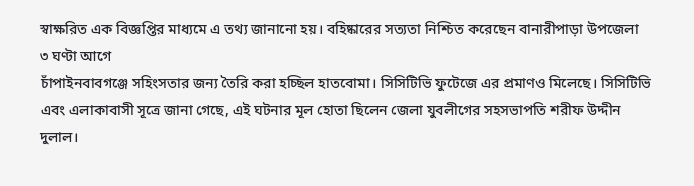স্বাক্ষরিত এক বিজ্ঞপ্তির মাধ্যমে এ তথ্য জানানো হয়। বহিষ্কারের সত্যতা নিশ্চিত করেছেন বানারীপাড়া উপজেলা
৩ ঘণ্টা আগে
চাঁপাইনবাবগঞ্জে সহিংসতার জন্য তৈরি করা হচ্ছিল হাতবোমা। সিসিটিভি ফুটেজে এর প্রমাণও মিলেছে। সিসিটিভি এবং এলাকাবাসী সূত্রে জানা গেছে, এই ঘটনার মূল হোতা ছিলেন জেলা যুবলীগের সহসভাপতি শরীফ উদ্দীন দুলাল।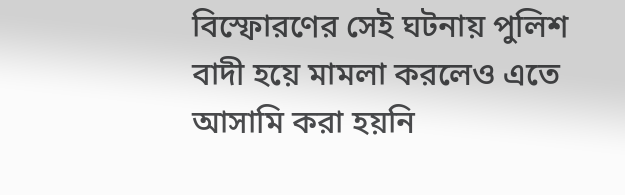বিস্ফোরণের সেই ঘটনায় পুলিশ বাদী হয়ে মামলা করলেও এতে আসামি করা হয়নি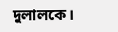দুলালকে।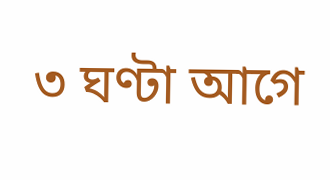৩ ঘণ্টা আগে